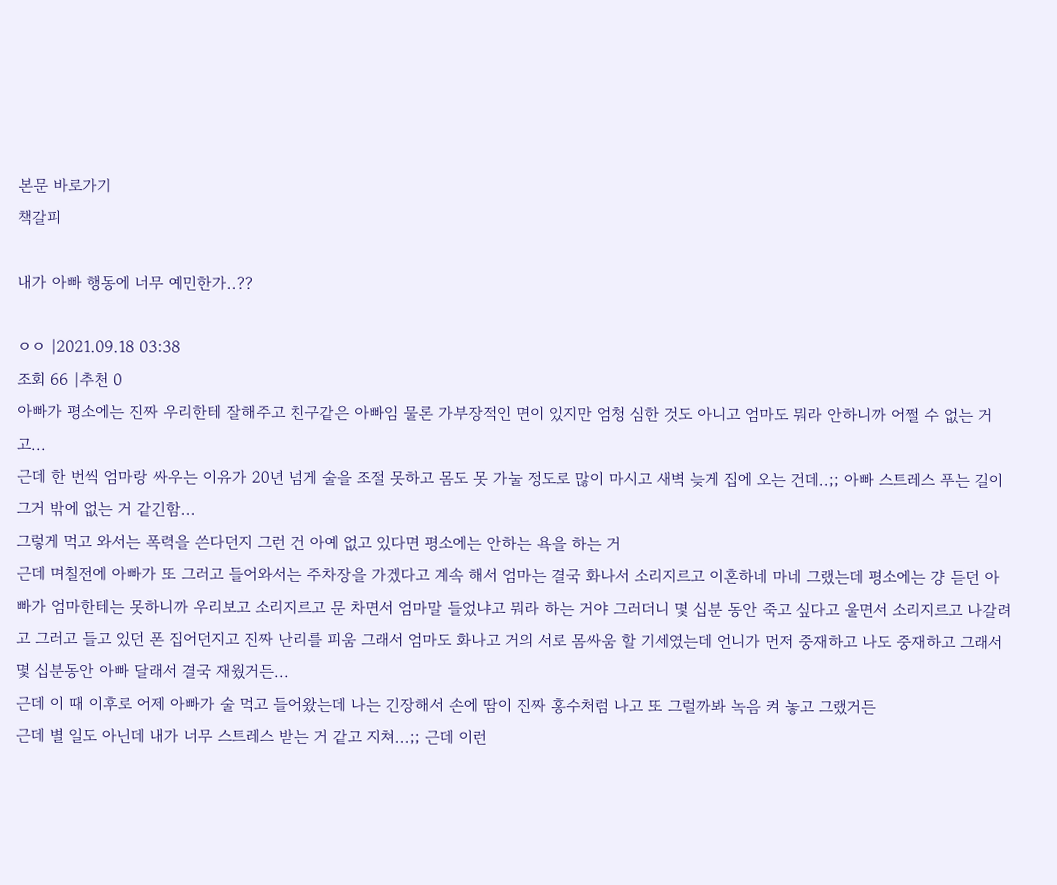본문 바로가기
책갈피

내가 아빠 행동에 너무 예민한가..??

ㅇㅇ |2021.09.18 03:38
조회 66 |추천 0
아빠가 평소에는 진짜 우리한테 잘해주고 친구같은 아빠임 물론 가부장적인 면이 있지만 엄청 심한 것도 아니고 엄마도 뭐라 안하니까 어쩔 수 없는 거고...
근데 한 번씩 엄마랑 싸우는 이유가 20년 넘게 술을 조절 못하고 몸도 못 가눌 정도로 많이 마시고 새벽 늦게 집에 오는 건데..;; 아빠 스트레스 푸는 길이 그거 밖에 없는 거 같긴함...
그렇게 먹고 와서는 폭력을 쓴다던지 그런 건 아예 없고 있다면 평소에는 안하는 욕을 하는 거
근데 며칠전에 아빠가 또 그러고 들어와서는 주차장을 가겠다고 계속 해서 엄마는 결국 화나서 소리지르고 이혼하네 마네 그랬는데 평소에는 걍 듣던 아빠가 엄마한테는 못하니까 우리보고 소리지르고 문 차면서 엄마말 들었냐고 뭐라 하는 거야 그러더니 몇 십분 동안 죽고 싶다고 울면서 소리지르고 나갈려고 그러고 들고 있던 폰 집어던지고 진짜 난리를 피움 그래서 엄마도 화나고 거의 서로 몸싸움 할 기세였는데 언니가 먼저 중재하고 나도 중재하고 그래서 몇 십분동안 아빠 달래서 결국 재웠거든...
근데 이 때 이후로 어제 아빠가 술 먹고 들어왔는데 나는 긴장해서 손에 땀이 진짜 홍수처럼 나고 또 그럴까봐 녹음 켜 놓고 그랬거든
근데 별 일도 아닌데 내가 너무 스트레스 받는 거 같고 지쳐...;; 근데 이런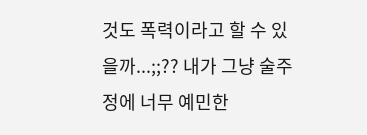것도 폭력이라고 할 수 있을까...;;?? 내가 그냥 술주정에 너무 예민한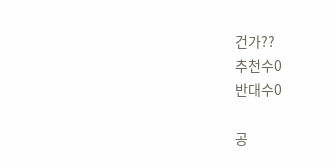건가??
추천수0
반대수0

공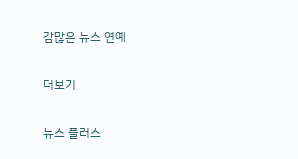감많은 뉴스 연예

더보기

뉴스 플러스